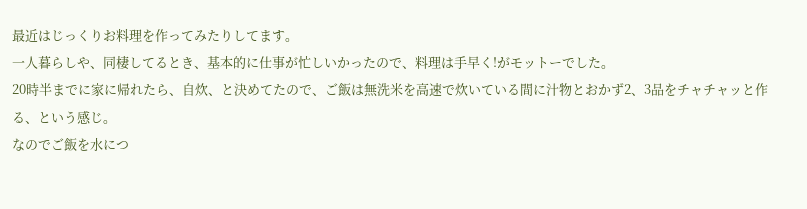最近はじっくりお料理を作ってみたりしてます。
一人暮らしや、同棲してるとき、基本的に仕事が忙しいかったので、料理は手早く!がモットーでした。
20時半までに家に帰れたら、自炊、と決めてたので、ご飯は無洗米を高速で炊いている間に汁物とおかず2、3品をチャチャッと作る、という感じ。
なのでご飯を水につ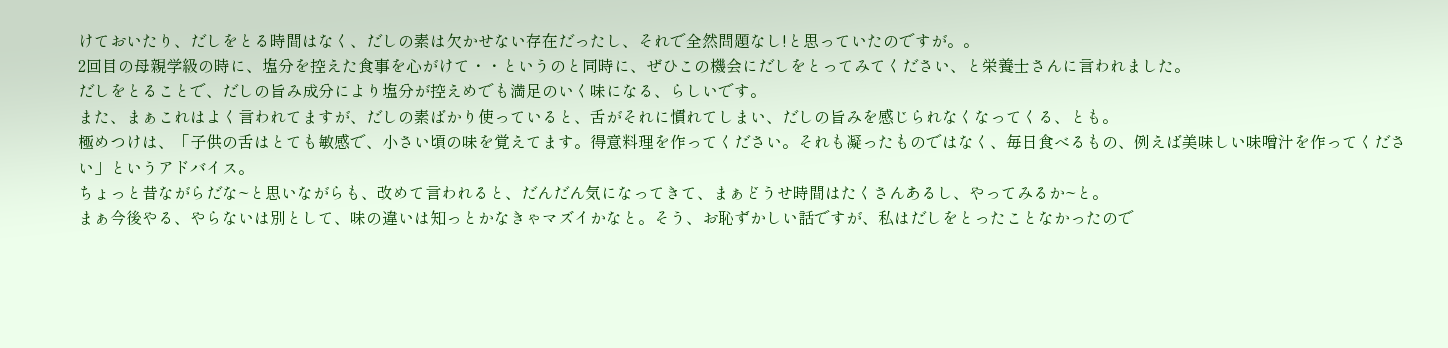けておいたり、だしをとる時間はなく、だしの素は欠かせない存在だったし、それで全然問題なし!と思っていたのですが。。
2回目の母親学級の時に、塩分を控えた食事を心がけて・・というのと同時に、ぜひこの機会にだしをとってみてください、と栄養士さんに言われました。
だしをとることで、だしの旨み成分により塩分が控えめでも満足のいく味になる、らしいです。
また、まぁこれはよく言われてますが、だしの素ばかり使っていると、舌がそれに慣れてしまい、だしの旨みを感じられなくなってくる、とも。
極めつけは、「子供の舌はとても敏感で、小さい頃の味を覚えてます。得意料理を作ってください。それも凝ったものではなく、毎日食べるもの、例えば美味しい味噌汁を作ってください」というアドバイス。
ちょっと昔ながらだな~と思いながらも、改めて言われると、だんだん気になってきて、まぁどうせ時間はたくさんあるし、やってみるか~と。
まぁ今後やる、やらないは別として、味の違いは知っとかなきゃマズイかなと。そう、お恥ずかしい話ですが、私はだしをとったことなかったので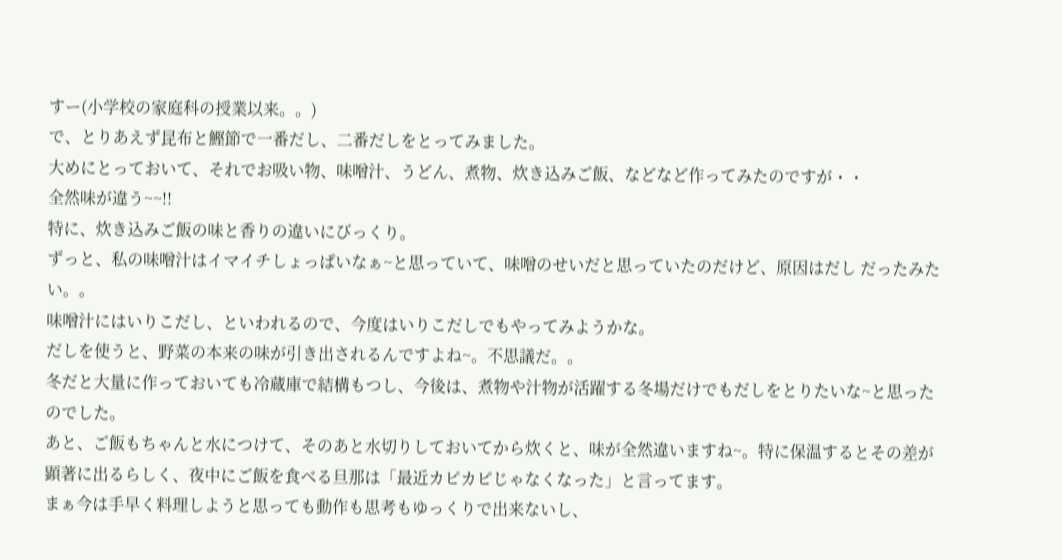すー(小学校の家庭科の授業以来。。)
で、とりあえず昆布と鰹節で一番だし、二番だしをとってみました。
大めにとっておいて、それでお吸い物、味噌汁、うどん、煮物、炊き込みご飯、などなど作ってみたのですが・・
全然味が違う~~!!
特に、炊き込みご飯の味と香りの違いにびっくり。
ずっと、私の味噌汁はイマイチしょっぱいなぁ~と思っていて、味噌のせいだと思っていたのだけど、原因はだし だったみたい。。
味噌汁にはいりこだし、といわれるので、今度はいりこだしでもやってみようかな。
だしを使うと、野菜の本来の味が引き出されるんですよね~。不思議だ。。
冬だと大量に作っておいても冷蔵庫で結構もつし、今後は、煮物や汁物が活躍する冬場だけでもだしをとりたいな~と思ったのでした。
あと、ご飯もちゃんと水につけて、そのあと水切りしておいてから炊くと、味が全然違いますね~。特に保温するとその差が顕著に出るらしく、夜中にご飯を食べる旦那は「最近カピカピじゃなくなった」と言ってます。
まぁ今は手早く料理しようと思っても動作も思考もゆっくりで出来ないし、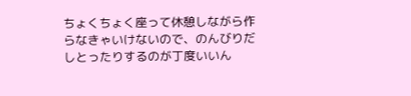ちょくちょく座って休憩しながら作らなきゃいけないので、のんびりだしとったりするのが丁度いいん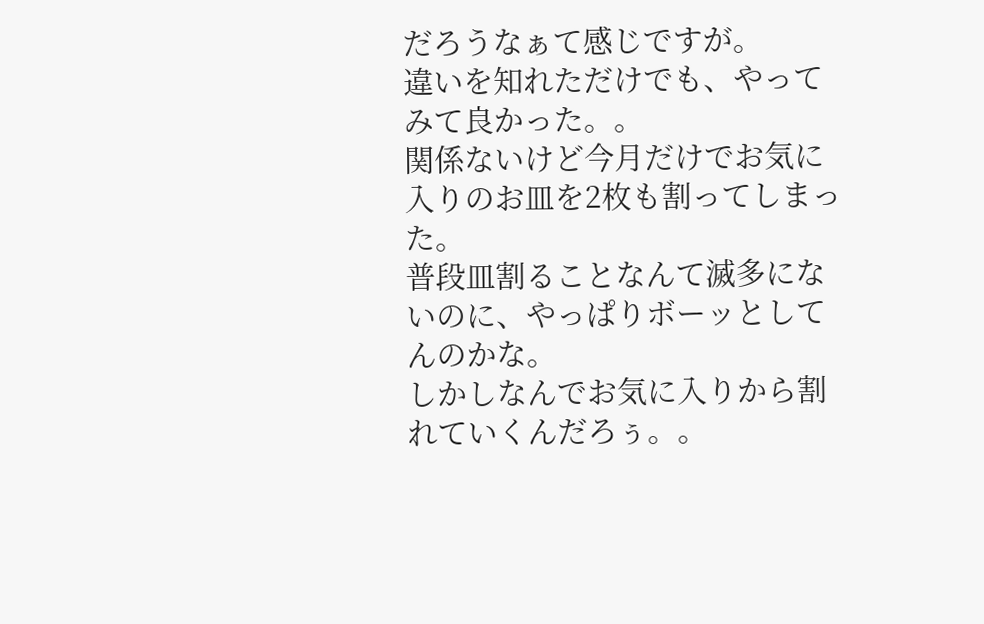だろうなぁて感じですが。
違いを知れただけでも、やってみて良かった。。
関係ないけど今月だけでお気に入りのお皿を2枚も割ってしまった。
普段皿割ることなんて滅多にないのに、やっぱりボーッとしてんのかな。
しかしなんでお気に入りから割れていくんだろぅ。。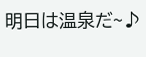明日は温泉だ~♪